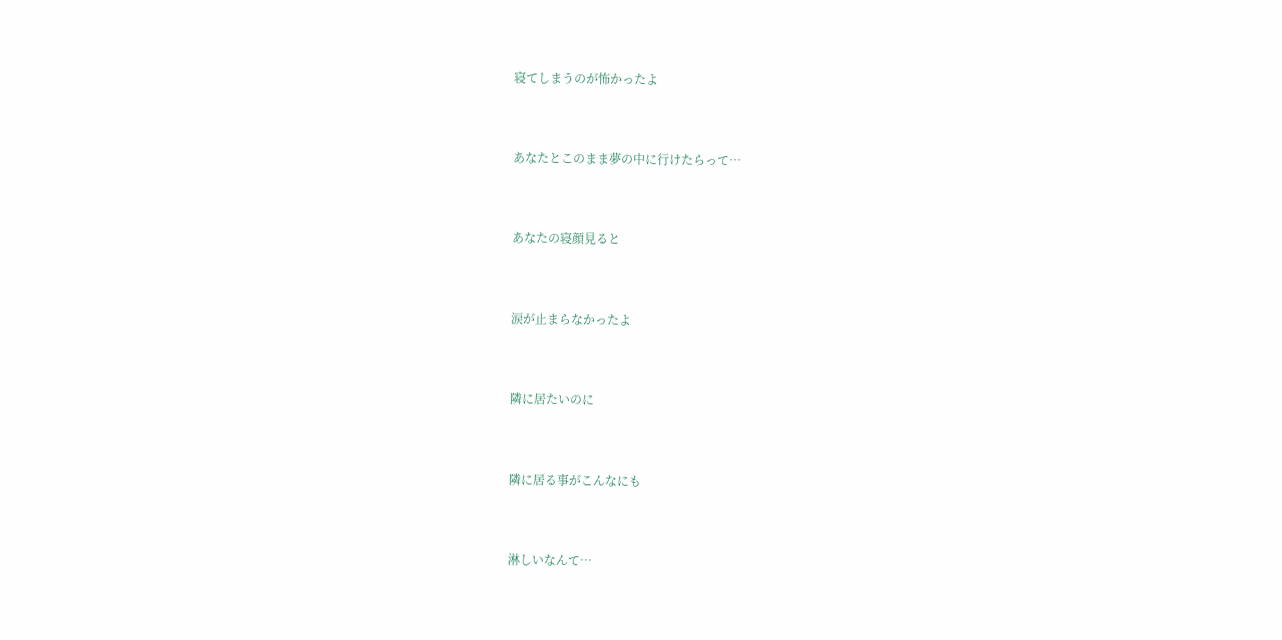寝てしまうのが怖かったよ


あなたとこのまま夢の中に行けたらって…


あなたの寝顔見ると


涙が止まらなかったよ


隣に居たいのに


隣に居る事がこんなにも


淋しいなんて…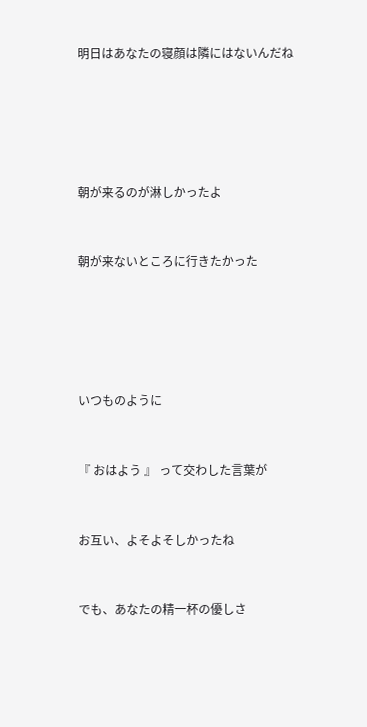明日はあなたの寝顔は隣にはないんだね





朝が来るのが淋しかったよ


朝が来ないところに行きたかった





いつものように


『 おはよう 』 って交わした言葉が


お互い、よそよそしかったね


でも、あなたの精一杯の優しさ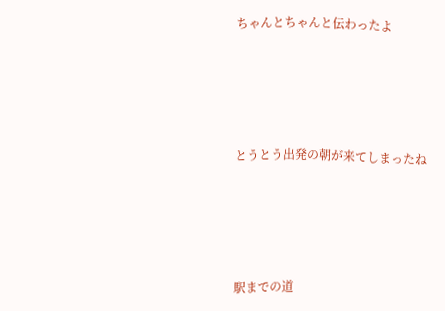ちゃんとちゃんと伝わったよ





とうとう出発の朝が来てしまったね





駅までの道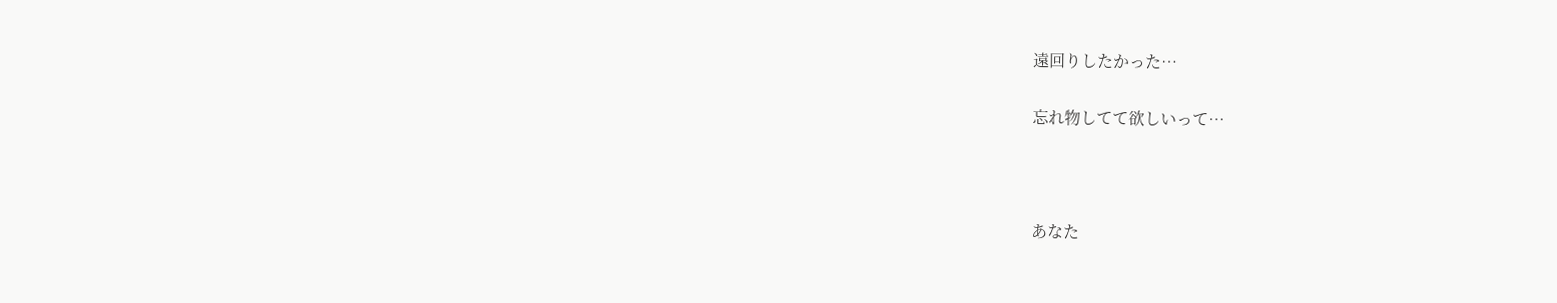遠回りしたかった…


忘れ物してて欲しいって…





あなた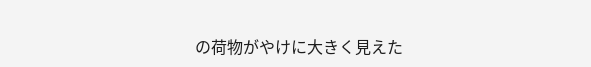の荷物がやけに大きく見えた